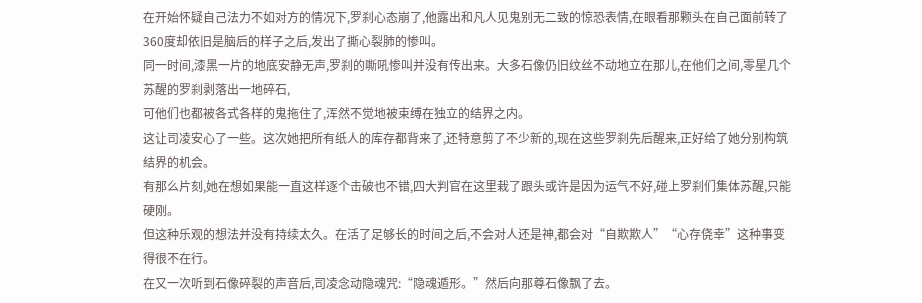在开始怀疑自己法力不如对方的情况下,罗刹心态崩了,他露出和凡人见鬼别无二致的惊恐表情,在眼看那颗头在自己面前转了360度却依旧是脑后的样子之后,发出了撕心裂肺的惨叫。
同一时间,漆黑一片的地底安静无声,罗刹的嘶吼惨叫并没有传出来。大多石像仍旧纹丝不动地立在那儿,在他们之间,零星几个苏醒的罗刹剥落出一地碎石,
可他们也都被各式各样的鬼拖住了,浑然不觉地被束缚在独立的结界之内。
这让司凌安心了一些。这次她把所有纸人的库存都背来了,还特意剪了不少新的,现在这些罗刹先后醒来,正好给了她分别构筑结界的机会。
有那么片刻,她在想如果能一直这样逐个击破也不错,四大判官在这里栽了跟头或许是因为运气不好,碰上罗刹们集体苏醒,只能硬刚。
但这种乐观的想法并没有持续太久。在活了足够长的时间之后,不会对人还是神,都会对“自欺欺人”“心存侥幸”这种事变得很不在行。
在又一次听到石像碎裂的声音后,司凌念动隐魂咒:“隐魂遁形。”然后向那尊石像飘了去。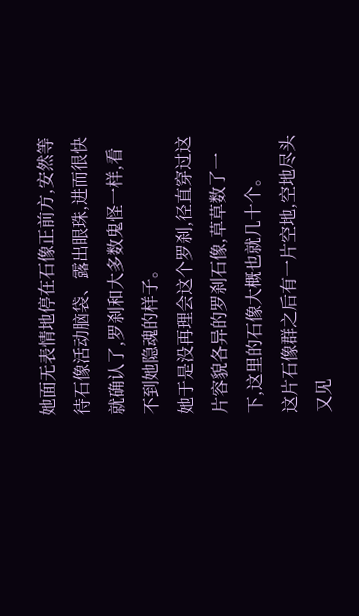她面无表情地停在石像正前方,安然等待石像活动脑袋、露出眼珠,进而很快就确认了,罗刹和大多数鬼怪一样,看不到她隐魂的样子。
她于是没再理会这个罗刹,径直穿过这片容貌各异的罗刹石像,草草数了一下,这里的石像大概也就几十个。
这片石像群之后有一片空地,空地尽头又见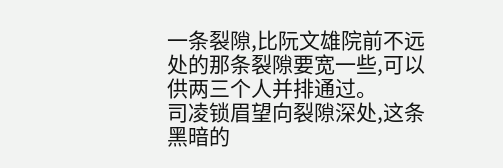一条裂隙,比阮文雄院前不远处的那条裂隙要宽一些,可以供两三个人并排通过。
司凌锁眉望向裂隙深处,这条黑暗的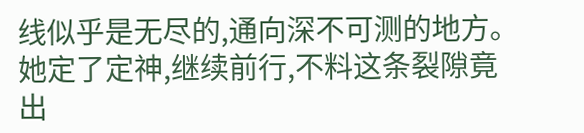线似乎是无尽的,通向深不可测的地方。
她定了定神,继续前行,不料这条裂隙竟出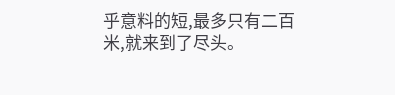乎意料的短,最多只有二百米,就来到了尽头。